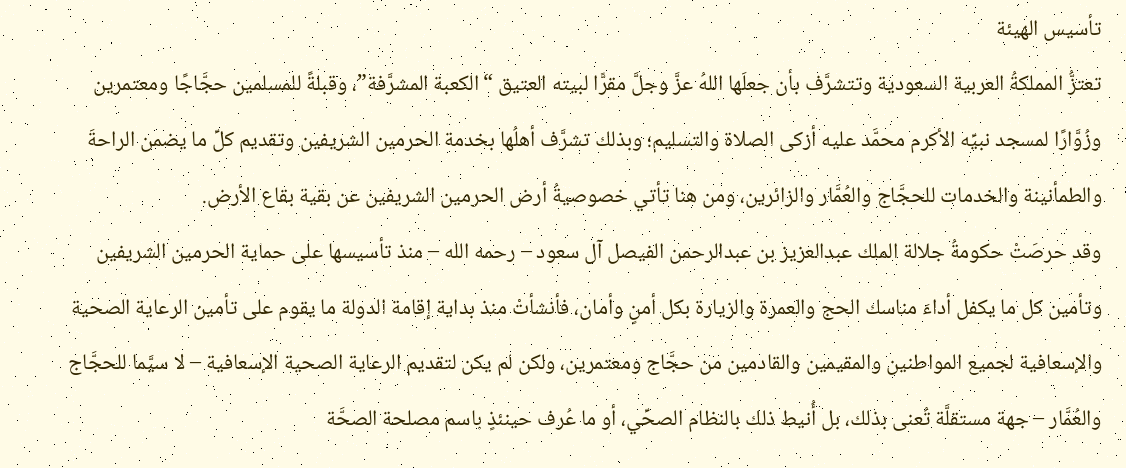تأسيس الهيئة
تعتزُّ المملكةُ العربية السعودية وتتشرَّف بأن جعلَها اللهُ عزَّ وجلَّ مقرًّا لبيته العتيق “الكعبة المشرَّفة”، وقبلةً للمسلمين حجَّاجًا ومعتمرين وزُوَّارًا لمسجد نبيِّه الأكرم محمَّد عليه أزكى الصلاة والتسليم؛ وبذلك تشرَّف أهلُها بخدمة الحرمين الشريفين وتقديم كلِّ ما يضمن الراحةَ والطمأنينة والخدمات للحجَّاج والعُمَّار والزائرين، ومن هنا تأتي خصوصيةُ أرض الحرمين الشريفين عن بقية بقاع الأرض.
وقد حرصَتْ حكومةُ جلالة الملك عبدالعزيز بن عبدالرحمن الفيصل آل سعود – رحمه الله – منذ تأسيسها على حماية الحرمين الشريفين وتأمين كل ما يكفل أداءَ مناسك الحج والعمرة والزيارة بكل أمنٍ وأمان، فأنشأتْ منذ بداية إقامة الدولة ما يقوم على تأمين الرعاية الصحية والإسعافية لجميع المواطنين والمقيمين والقادمين من حجَّاج ومعتمرين، ولكن لم يكن لتقديم الرعاية الصحية الإسعافية – لا سيَّما للحجَّاج والعُمَّار – جهة مستقلَّة تُعنى بذلك، بل أُنيط ذلك بالنظام الصحِّي، أو ما عُرف حينئذٍ باسم مصلحة الصحَّة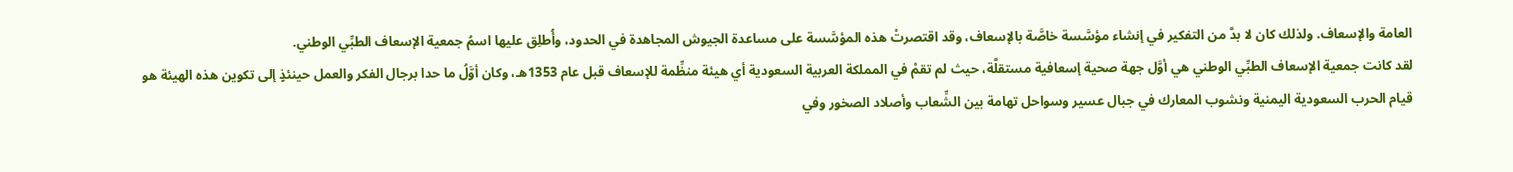العامة والإسعاف. ولذلك كان لا بدَّ من التفكير في إنشاء مؤسَّسة خاصَّة بالإسعاف، وقد اقتصرتْ هذه المؤسَّسة على مساعدة الجيوش المجاهدة في الحدود، وأُطلِق عليها اسمُ جمعية الإسعاف الطبِّي الوطني.
لقد كانت جمعية الإسعاف الطبِّي الوطني هي أوَّل جهة صحية إسعافية مستقلَّة، حيث لم تقمْ في المملكة العربية السعودية أي هيئة منظِّمة للإسعاف قبل عام 1353هـ، وكان أوَّلُ ما حدا برجال الفكر والعمل حينئذٍ إلى تكوين هذه الهيئة هو قيام الحرب السعودية اليمنية ونشوب المعارك في جبال عسير وسواحل تهامة بين الشِّعاب وأصلاد الصخور وفي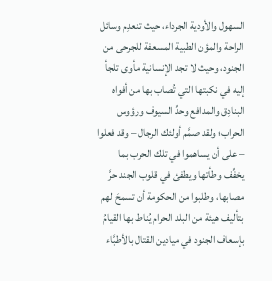السهول والأودية الجرداء، حيث تنعدِم وسائل الراحة والمؤن الطبية المسعفة للجرحى من الجنود، وحيث لا تجد الإنسانية مأوى تلجأ إليه في نكبتها التي تُصاب بها من أفواه البنادِق والمدافع وحدِّ السيوف ورؤوس الحراب؛ ولقد صمَّم أولئك الرجال – وقد فعلوا – على أن يساهموا في تلك الحرب بما يخفِّف وطأتها ويطفئ في قلوب الجند حرَّ مصابها، وطلبوا من الحكومة أن تسمحَ لهم بتأليف هيئة من البلد الحرام يُناط بها القيامُ بإسعاف الجنود في ميادين القتال بالأطبَّاء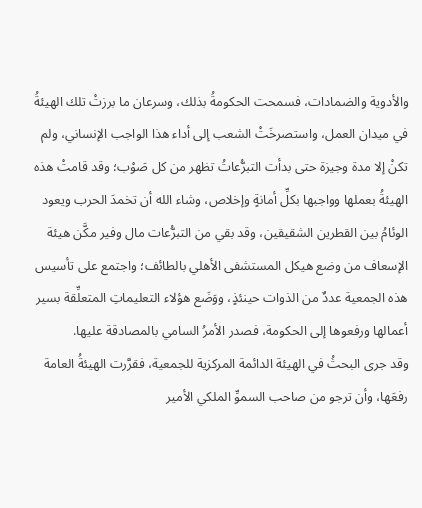والأدوية والضمادات، فسمحت الحكومةُ بذلك، وسرعان ما برزتْ تلك الهيئةُ في ميدان العمل، واستصرخَتْ الشعب إلى أداء هذا الواجب الإنساني، ولم تكنْ إلا مدة وجيزة حتى بدأت التبرُّعاتُ تظهر من كل صَوْب؛ وقد قامتْ هذه الهيئةُ بعملها وواجبها بكلِّ أمانةٍ وإخلاص، وشاء الله أن تخمدَ الحرب ويعود الوئامُ بين القطرين الشقيقين، وقد بقي من التبرُّعات مال وفير مكَّن هيئة الإسعاف من وضع هيكل المستشفى الأهلي بالطائف؛ واجتمع على تأسيس هذه الجمعية عددٌ من الذوات حينئذٍ، ووَضَع هؤلاء التعليماتِ المتعلِّقة بسير أعمالها ورفعوها إلى الحكومة، فصدر الأمرُ السامي بالمصادقة عليها.
وقد جرى البحثُ في الهيئة الدائمة المركزية للجمعية، فقرَّرت الهيئةُ العامة رفعَها، وأن ترجو من صاحب السموِّ الملكي الأمير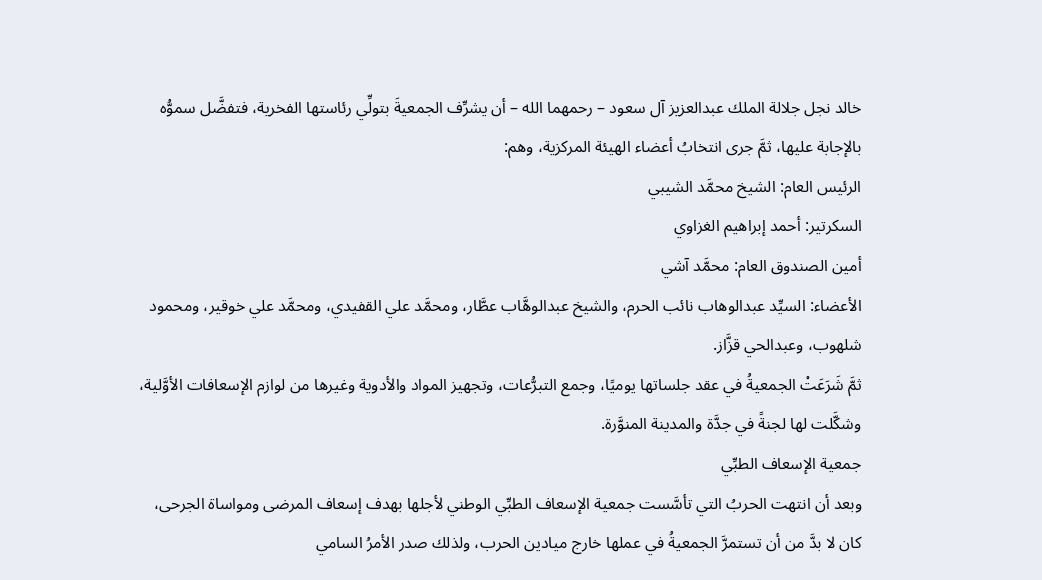خالد نجل جلالة الملك عبدالعزيز آل سعود – رحمهما الله – أن يشرِّف الجمعيةَ بتولِّي رئاستها الفخرية، فتفضَّل سموُّه بالإجابة عليها، ثمَّ جرى انتخابُ أعضاء الهيئة المركزية، وهم:
الرئيس العام: الشيخ محمَّد الشيبي
السكرتير: أحمد إبراهيم الغزاوي
أمين الصندوق العام: محمَّد آشي
الأعضاء: السيِّد عبدالوهاب نائب الحرم، والشيخ عبدالوهَّاب عطَّار، ومحمَّد علي القفيدي، ومحمَّد علي خوقير، ومحمود شلهوب، وعبدالحي قزَّاز.
ثمَّ شَرَعَتْ الجمعيةُ في عقد جلساتها يوميًا، وجمع التبرُّعات، وتجهيز المواد والأدوية وغيرها من لوازم الإسعافات الأوَّلية، وشكَّلت لها لجنةً في جدَّة والمدينة المنوَّرة.
جمعية الإسعاف الطبِّي
وبعد أن انتهت الحربُ التي تأسَّست جمعية الإسعاف الطبِّي الوطني لأجلها بهدف إسعاف المرضى ومواساة الجرحى، كان لا بدَّ من أن تستمرَّ الجمعيةُ في عملها خارج ميادين الحرب، ولذلك صدر الأمرُ السامي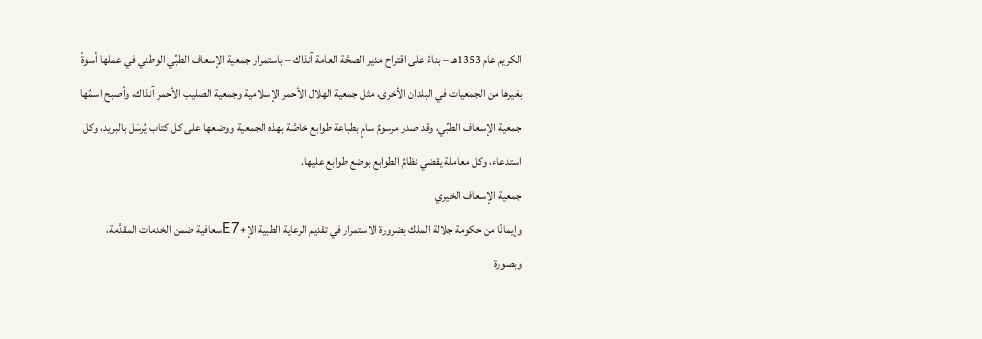الكريم عام 1353هـ – بناءً على اقتراح مدير الصحَّة العامة آنذاك – باستمرار جمعية الإسعاف الطبِّي الوطني في عملها أسوةً بغيرها من الجمعيات في البلدان الأخرى، مثل جمعية الهلال الأحمر الإسلامية وجمعية الصليب الأحمر آنذاك، وأصبح اسمُها جمعية الإسعاف الطبِّي، وقد صدر مرسومٌ سامٍ بطباعة طوابع خاصَّة بهذه الجمعية ووضعها على كل كتاب يُرسَل بالبريد، وكل استدعاء، وكل معاملة يقضي نظامُ الطوابع بوضع طوابع عليها.
جمعية الإسعاف الخيري
وإيمانًا من حكومة جلالة الملك بضرورة الاستمرار في تقديم الرعاية الطبية الإ+E7سعافية ضمن الخدمات المقدَّمة، وبصورة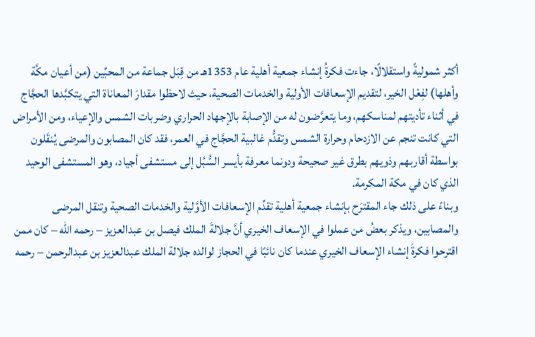أكثر شموليةً واستقلالًا، جاءت فكرةُ إنشاء جمعية أهلية عام 1353هـ من قِبَل جماعة من المحبِّين (من أعيان مكَّة وأهلها) لفِعْل الخير، لتقديم الإسعافات الأولية والخدمات الصحية، حيث لاحظوا مقدارَ المعاناة التي يتكبَّدها الحجَّاج في أثناء تأديتهم لمناسكهم، وما يتعرَّضون له من الإصابة بالإجهاد الحراري وضربات الشمس والإعياء، ومن الأمراض التي كانت تنجم عن الازدحام وحرارة الشمس وتقدُّم غالبية الحجَّاج في العمر، فقد كان المصابون والمرضى يُنقَلون بواسطة أقاربهم وذويهم بطرق غير صحيحة ودونما معرفة بأيسر السُّبُل إلى مستشفى أجياد، وهو المستشفى الوحيد الذي كان في مكة المكرمة.
وبناءً على ذلك جاء المقترَح بإنشاء جمعية أهلية تقدِّم الإسعافات الأوَّلية والخدمات الصحية وتنقل المرضى والمصابين، ويذكر بعضُ من عملوا في الإسعاف الخيري أنَّ جلالةَ الملك فيصل بن عبدالعزيز – رحمه الله – كان ممن اقترحوا فكرةَ إنشاء الإسعاف الخيري عندما كان نائبًا في الحجاز لوالده جلالة الملك عبدالعزيز بن عبدالرحمن – رحمه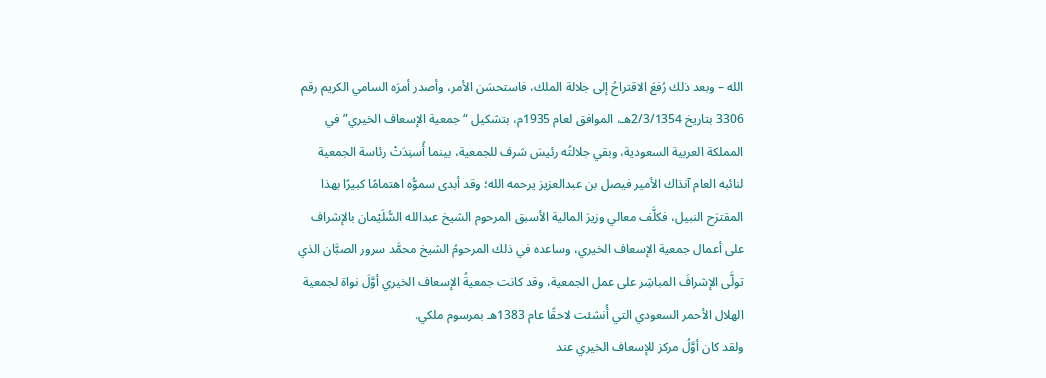الله – وبعد ذلك رُفعَ الاقتراحُ إلى جلالة الملك، فاستحسَن الأمر، وأصدر أمرَه السامي الكريم رقم 3306 بتاريخ 2/3/1354هـ، الموافق لعام 1935م، بتشكيل “جمعية الإسعاف الخيري” في المملكة العربية السعودية، وبقي جلالتُه رئيسَ شرف للجمعية، بينما أُسنِدَتْ رئاسة الجمعية لنائبه العام آنذاك الأمير فيصل بن عبدالعزيز يرحمه الله؛ وقد أبدى سموُّه اهتمامًا كبيرًا بهذا المقترَح النبيل، فكلَّف معالي وزيرَ المالية الأسبق المرحوم الشيخ عبدالله السُّلَيْمان بالإشراف على أعمال جمعية الإسعاف الخيري، وساعده في ذلك المرحومُ الشيخ محمَّد سرور الصبَّان الذي تولَّى الإشرافَ المباشِر على عمل الجمعية، وقد كانت جمعيةُ الإسعاف الخيري أوَّلَ نواة لجمعية الهلال الأحمر السعودي التي أُنشئت لاحقًا عام 1383هـ بمرسوم ملكي.
ولقد كان أوَّلُ مركز للإسعاف الخيري عند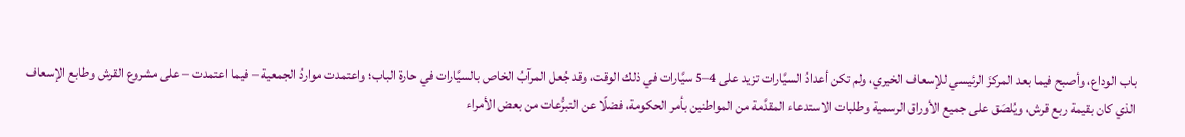باب الوداع، وأصبح فيما بعد المركزَ الرئيسي للإسعاف الخيري، ولم تكن أعدادُ السيَّارات تزيد على 4–5 سيَّارات في ذلك الوقت، وقد جُعل المرآبُ الخاص بالسيَّارات في حارة الباب؛ واعتمدت مواردُ الجمعية – فيما اعتمدت – على مشروع القرش وطابع الإسعاف الذي كان بقيمة ربع قرش، ويُلصَق على جميع الأوراق الرسمية وطلبات الاستدعاء المقدَّمة من المواطنين بأمر الحكومة، فضلًا عن التبرُّعات من بعض الأمراء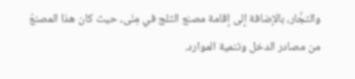والتجَّار، بالإضافة إلى إقامة مصنع الثلج في مِنَى، حيث كان هذا المصنعُ من مصادر الدخل وتنمية الموارد.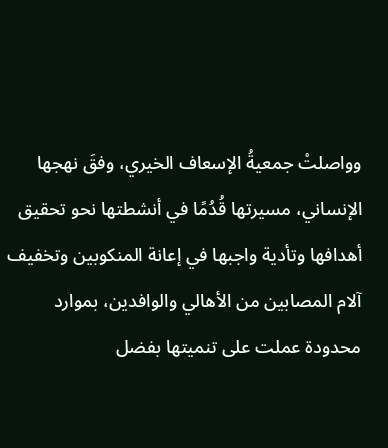وواصلتْ جمعيةُ الإسعاف الخيري، وفقَ نهجها الإنساني، مسيرتها قُدُمًا في أنشطتها نحو تحقيق أهدافها وتأدية واجبها في إعانة المنكوبين وتخفيف آلام المصابين من الأهالي والوافدين، بموارد محدودة عملت على تنميتها بفضل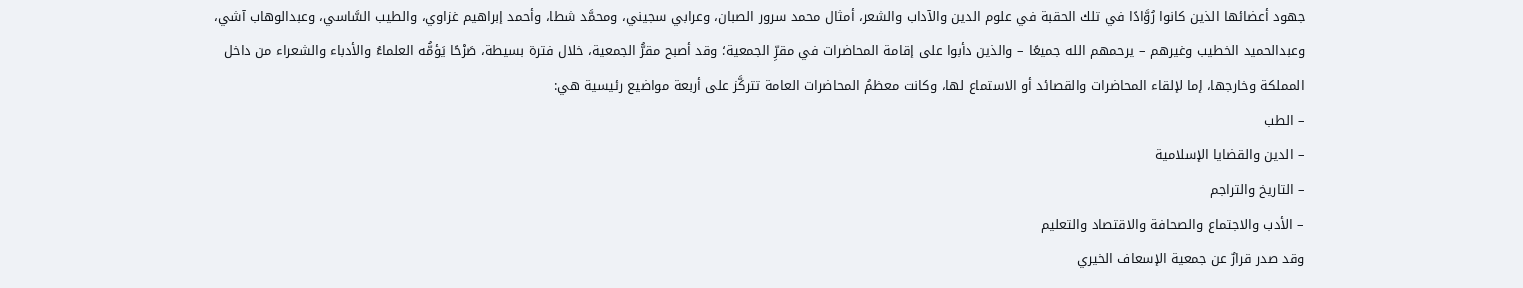جهود أعضائها الذين كانوا رُوَّادًا في تلك الحقبة في علوم الدين والآداب والشعر، أمثال محمد سرور الصبان، وعرابي سجيني، ومحمَّد شطا، وأحمد إبراهيم غزاوي، والطيب السَّاسي، وعبدالوهاب آشي، وعبدالحميد الخطيب وغيرهم – يرحمهم الله جميعًا – والذين دأبوا على إقامة المحاضرات في مقرِّ الجمعية؛ وقد أصبح مقرُّ الجمعية، خلال فترة بسيطة، صَرْحًا يَؤمُّه العلماءُ والأدباء والشعراء من داخل المملكة وخارجها، إما لإلقاء المحاضرات والقصائد أو الاستماع لها، وكانت معظمُ المحاضرات العامة تتركَّز على أربعة مواضيع رئيسية هي:
– الطب
– الدين والقضايا الإسلامية
– التاريخ والتراجم
– الأدب والاجتماع والصحافة والاقتصاد والتعليم
وقد صدر قرارٌ عن جمعية الإسعاف الخيري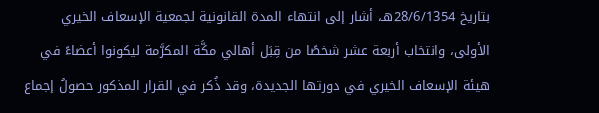بتاريخ 28/6/1354هـ، أشار إلى انتهاء المدة القانونية لجمعية الإسعاف الخيري الأولى، وانتخاب أربعة عشر شخصًا من قِبَل أهالي مكَّة المكرَّمة ليكونوا أعضاءً في هيئة الإسعاف الخيري في دورتها الجديدة، وقد ذُكر في القرار المذكور حصولُ إجماع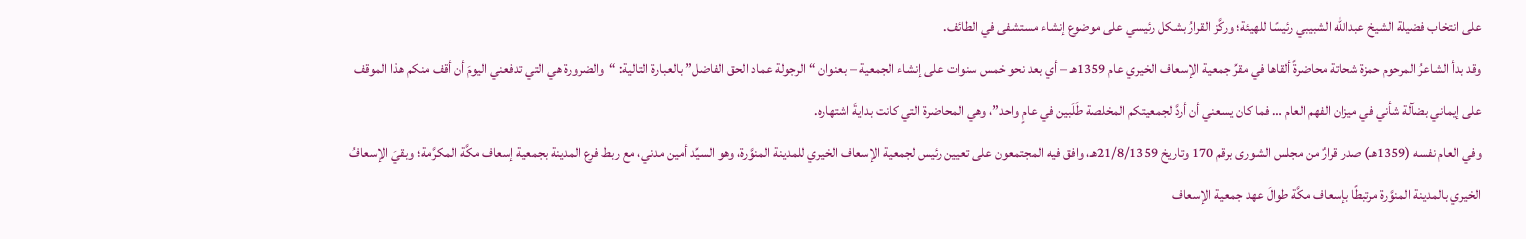على انتخاب فضيلة الشيخ عبدالله الشبيبي رئيسًا للهيئة؛ وركَّز القرارُ بشكل رئيسي على موضوع إنشاء مستشفى في الطائف.
وقد بدأ الشاعرُ المرحوم حمزة شحاتة محاضرةً ألقاها في مقرِّ جمعية الإسعاف الخيري عام 1359هـ – أي بعد نحو خمس سنوات على إنشاء الجمعية – بعنوان “الرجولة عماد الحق الفاضل” بالعبارة التالية: “والضرورة هي التي تدفعني اليومَ أن أقف منكم هذا الموقف على إيماني بضآلة شأني في ميزان الفهم العام … فما كان يسعني أن أردَّ لجمعيتكم المخلصة طَلَبين في عامٍ واحد”، وهي المحاضرة التي كانت بدايةَ اشتهاره.
وفي العام نفسه (1359هـ) صدر قرارٌ من مجلس الشورى برقم 170 وتاريخ 21/8/1359هـ، وافق فيه المجتمعون على تعيين رئيس لجمعية الإسعاف الخيري للمدينة المنوَّرة، وهو السيِّد أمين مدني، مع ربط فرع المدينة بجمعية إسعاف مكَّة المكرَّمة؛ وبقيَ الإسعافُ الخيري بالمدينة المنوَّرة مرتبطًا بإسعاف مكَّة طوالَ عهد جمعية الإسعاف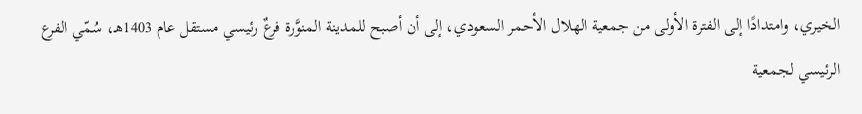الخيري، وامتدادًا إلى الفترة الأولى من جمعية الهلال الأحمر السعودي، إلى أن أصبح للمدينة المنوَّرة فرعٌ رئيسي مستقل عام 1403هـ، سُمّي الفرع الرئيسي لجمعية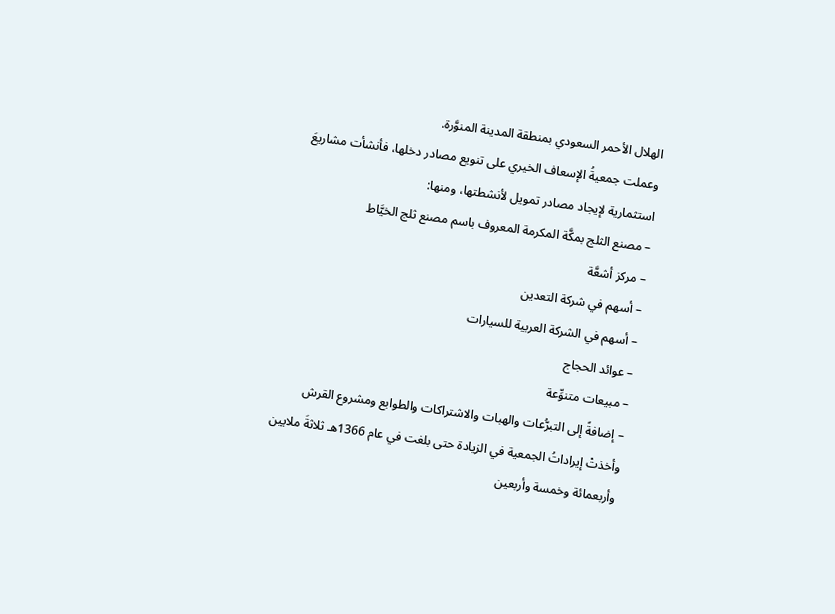الهلال الأحمر السعودي بمنطقة المدينة المنوَّرة.
وعملت جمعيةُ الإسعاف الخيري على تنويع مصادر دخلها، فأنشأت مشاريعَ استثمارية لإيجاد مصادر تمويل لأنشطتها، ومنها:
– مصنع الثلج بمكَّة المكرمة المعروف باسم مصنع ثلج الخيَّاط
– مركز أشعَّة
– أسهم في شركة التعدين
– أسهم في الشركة العربية للسيارات
– عوائد الحجاج
– مبيعات متنوِّعة
– إضافةً إلى التبرُّعات والهبات والاشتراكات والطوابع ومشروع القرش
وأخذتْ إيراداتُ الجمعية في الزيادة حتى بلغت في عام 1366هـ ثلاثةَ ملايين وأربعمائة وخمسة وأربعين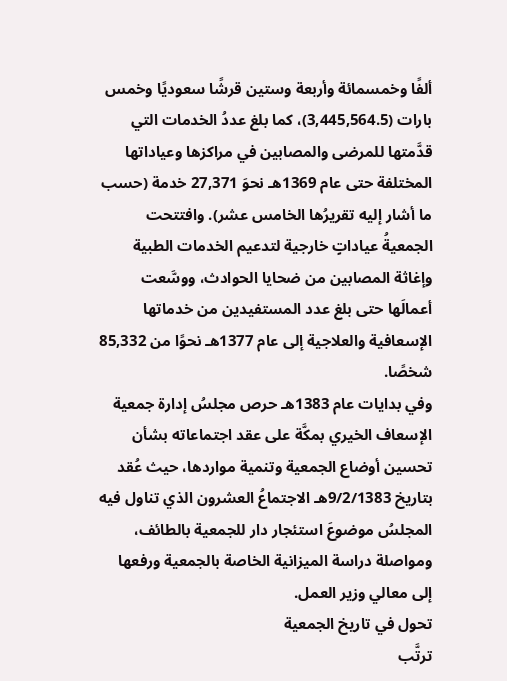ألفًا وخمسمائة وأربعة وستين قرشًا سعوديًا وخمس بارات (3,445,564.5)، كما بلغ عددُ الخدمات التي قدَّمتها للمرضى والمصابين في مراكزها وعياداتها المختلفة حتى عام 1369هـ نحوَ 27,371 خدمة (حسب ما أشار إليه تقريرُها الخامس عشر). وافتتحت الجمعيةُ عياداتٍ خارجية لتدعيم الخدمات الطبية وإغاثة المصابين من ضحايا الحوادث، ووسَّعت أعمالَها حتى بلغ عدد المستفيدين من خدماتها الإسعافية والعلاجية إلى عام 1377هـ نحوًا من 85,332 شخصًا.
وفي بدايات عام 1383هـ حرص مجلسُ إدارة جمعية الإسعاف الخيري بمكَّة على عقد اجتماعاته بشأن تحسين أوضاع الجمعية وتنمية مواردها، حيث عُقد بتاريخ 9/2/1383هـ الاجتماعُ العشرون الذي تناول فيه المجلسُ موضوعَ استئجار دار للجمعية بالطائف، ومواصلة دراسة الميزانية الخاصة بالجمعية ورفعها إلى معالي وزير العمل.
تحول في تاريخ الجمعية
ترتَّب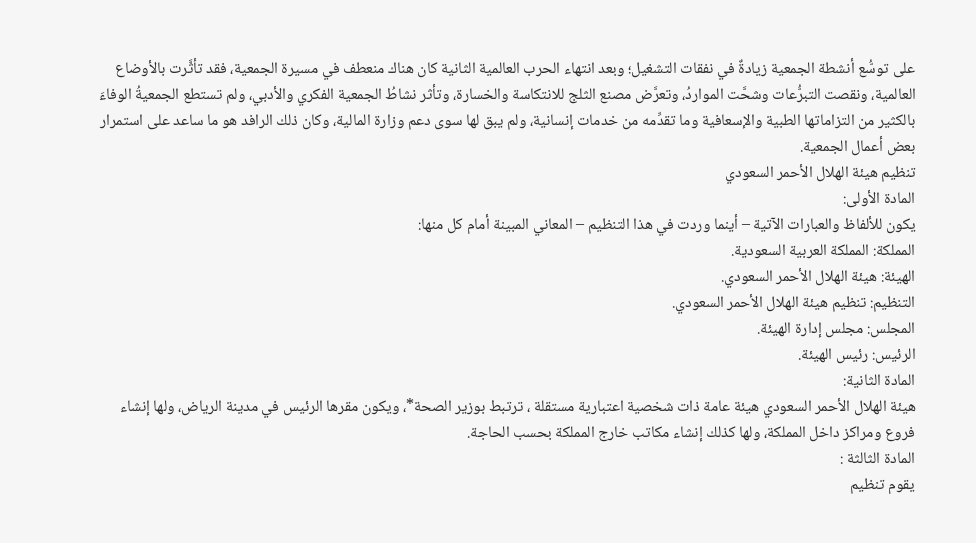على توسُّع أنشطة الجمعية زيادةٌ في نفقات التشغيل؛ وبعد انتهاء الحرب العالمية الثانية كان هناك منعطف في مسيرة الجمعية، فقد تأثَّرت بالأوضاع العالمية، ونقصت التبرُّعات وشحَّت المواردُ، وتعرَّض مصنع الثلج للانتكاسة والخسارة، وتأثر نشاطُ الجمعية الفكري والأدبي، ولم تستطع الجمعيةُ الوفاءَ بالكثير من التزاماتها الطبية والإسعافية وما تقدِّمه من خدمات إنسانية، ولم يبق لها سوى دعم وزارة المالية، وكان ذلك الرافد هو ما ساعد على استمرار بعض أعمال الجمعية.
تنظيم هيئة الهلال الأحمر السعودي
المادة الأولى:
يكون للألفاظ والعبارات الآتية – أينما وردت في هذا التنظيم – المعاني المبينة أمام كل منها:
المملكة: المملكة العربية السعودية.
الهيئة: هيئة الهلال الأحمر السعودي.
التنظيم: تنظيم هيئة الهلال الأحمر السعودي.
المجلس: مجلس إدارة الهيئة.
الرئيس: رئيس الهيئة.
المادة الثانية:
هيئة الهلال الأحمر السعودي هيئة عامة ذات شخصية اعتبارية مستقلة ، ترتبط بوزير الصحة*، ويكون مقرها الرئيس في مدينة الرياض، ولها إنشاء فروع ومراكز داخل المملكة، ولها كذلك إنشاء مكاتب خارج المملكة بحسب الحاجة.
المادة الثالثة :
يقوم تنظيم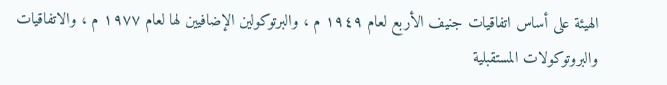الهيئة على أساس اتفاقيات جنيف الأربع لعام ١٩٤٩ م ، والبرتوكولين الإضافيين لها لعام ١٩٧٧ م ، والاتفاقيات والبروتوكولات المستقبلية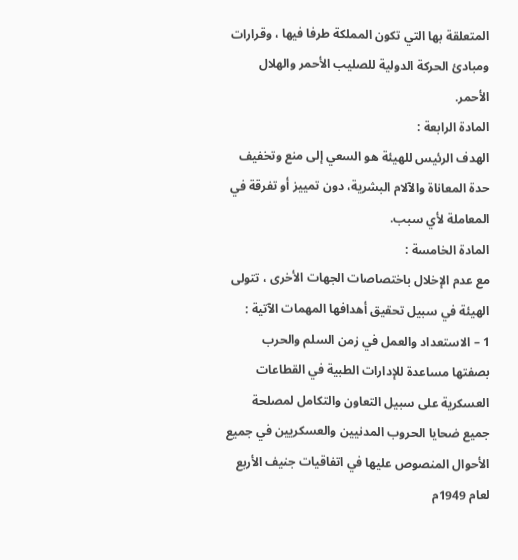المتعلقة بها التي تكون المملكة طرفا فيها ، وقرارات ومبادئ الحركة الدولية للصليب الأحمر والهلال الأحمر.
المادة الرابعة :
الهدف الرئيس للهيئة هو السعي إلى منع وتخفيف حدة المعاناة والآلام البشرية، دون تمييز أو تفرقة في المعاملة لأي سبب.
المادة الخامسة :
مع عدم الإخلال باختصاصات الجهات الأخرى ، تتولى الهيئة في سبيل تحقيق أهدافها المهمات الآتية :
1 – الاستعداد والعمل في زمن السلم والحرب بصفتها مساعدة للإدارات الطبية في القطاعات العسكرية على سبيل التعاون والتكامل لمصلحة جميع ضحايا الحروب المدنيين والعسكريين في جميع الأحوال المنصوص عليها في اتفاقيات جنيف الأربع لعام 1949م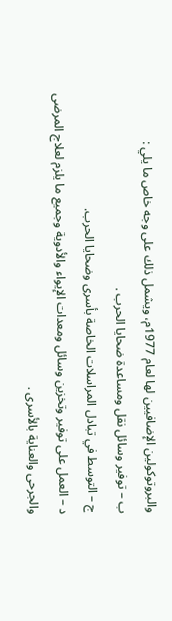والبروتوكولين الإضافيين لها لعام 1977م، ويشمل ذلك على وجه خاص ما يلي :
ب – توفير وسائل نقل ومساعدة ضحايا الحرب .
ج – التوسط في تبادل المراسلات الخاصة بأسرى وضحايا الحرب.
د – العمل على توفير وتخزين وسائل ومعدات الإيواء والأدوية وجميع ما يلزم لعلاج المرضى والجرحى والعناية بالأسرى .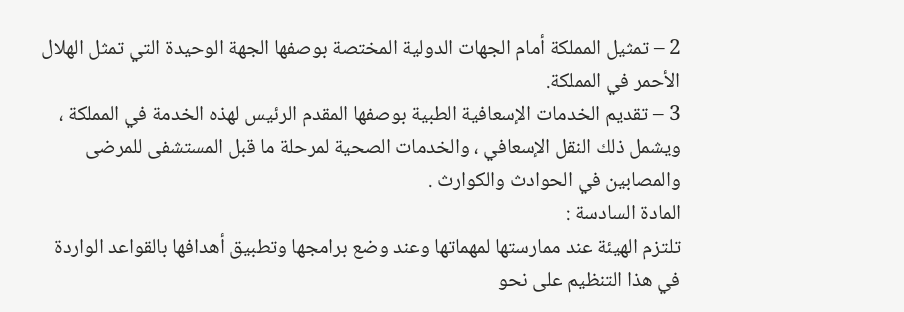2 – تمثيل المملكة أمام الجهات الدولية المختصة بوصفها الجهة الوحيدة التي تمثل الهلال الأحمر في المملكة.
3 – تقديم الخدمات الإسعافية الطبية بوصفها المقدم الرئيس لهذه الخدمة في المملكة ، ويشمل ذلك النقل الإسعافي ، والخدمات الصحية لمرحلة ما قبل المستشفى للمرضى والمصابين في الحوادث والكوارث .
المادة السادسة :
تلتزم الهيئة عند ممارستها لمهماتها وعند وضع برامجها وتطبيق أهدافها بالقواعد الواردة في هذا التنظيم على نحو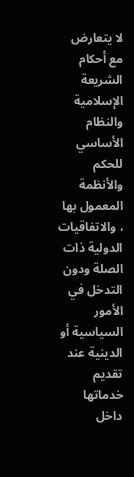لا يتعارض مع أحكام الشريعة الإسلامية والنظام الأساسي للحكم والأنظمة المعمول بها ، والاتفاقيات الدولية ذات الصلة ودون التدخل في الأمور السياسية أو الدينية عند تقديم خدماتها داخل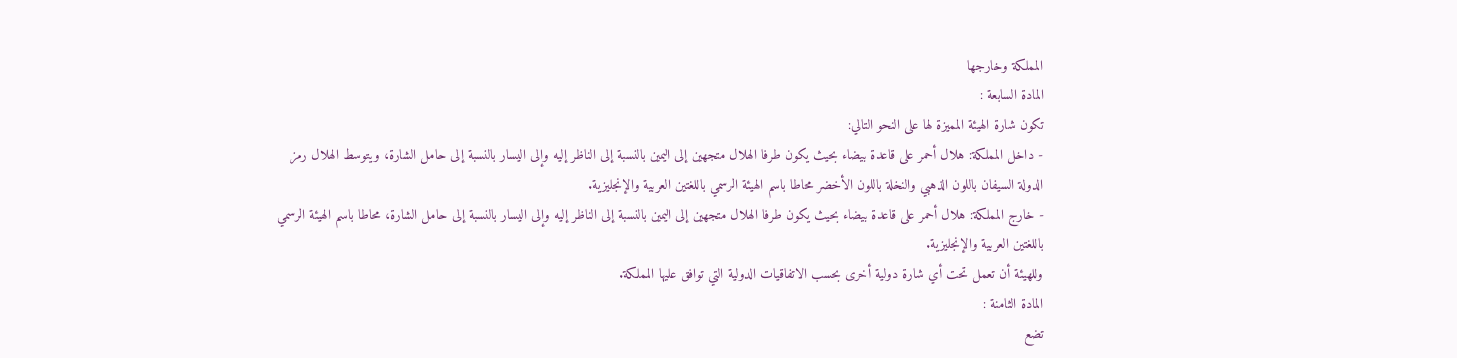المملكة وخارجها
المادة السابعة :
تكون شارة الهيئة المميزة لها على النحو التالي:
- داخل المملكة: هلال أحمر على قاعدة بيضاء بحيث يكون طرفا الهلال متجهين إلى اليمين بالنسبة إلى الناظر إليه وإلى اليسار بالنسبة إلى حامل الشارة، ويتوسط الهلال رمز الدولة السيفان باللون الذهبي والنخلة باللون الأخضر محاطا باسم الهيئة الرسمي باللغتين العربية والإنجليزية.
- خارج المملكة: هلال أحمر على قاعدة بيضاء بحيث يكون طرفا الهلال متجهين إلى اليمين بالنسبة إلى الناظر إليه وإلى اليسار بالنسبة إلى حامل الشارة، محاطا باسم الهيئة الرسمي باللغتين العربية والإنجليزية.
وللهيئة أن تعمل تحت أي شارة دولية أخرى بحسب الاتفاقيات الدولية التي توافق عليها المملكة.
المادة الثامنة :
تضع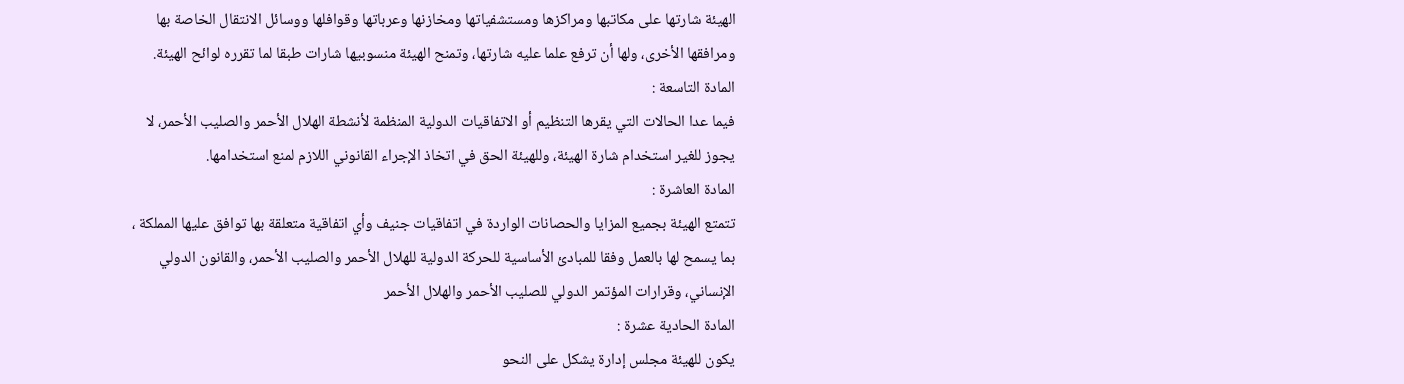الهيئة شارتها على مكاتبها ومراكزها ومستشفياتها ومخازنها وعرباتها وقوافلها ووسائل الانتقال الخاصة بها ومرافقها الأخرى، ولها أن ترفع علما عليه شارتها، وتمنح الهيئة منسوبيها شارات طبقا لما تقرره لوائح الهيئة.
المادة التاسعة :
فيما عدا الحالات التي يقرها التنظيم أو الاتفاقيات الدولية المنظمة لأنشطة الهلال الأحمر والصليب الأحمر، لا يجوز للغير استخدام شارة الهيئة، وللهيئة الحق في اتخاذ الإجراء القانوني اللازم لمنع استخدامها.
المادة العاشرة :
تتمتع الهيئة بجميع المزايا والحصانات الواردة في اتفاقيات جنيف وأي اتفاقية متعلقة بها توافق عليها المملكة ، بما يسمح لها بالعمل وفقا للمبادئ الأساسية للحركة الدولية للهلال الأحمر والصليب الأحمر، والقانون الدولي الإنساني، وقرارات المؤتمر الدولي للصليب الأحمر والهلال الأحمر
المادة الحادية عشرة :
يكون للهيئة مجلس إدارة يشكل على النحو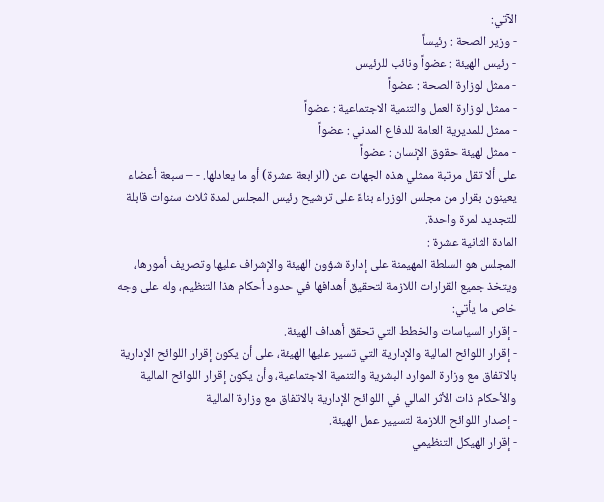الآتي:
- وزير الصحة : رئيساً
- رئيس الهيئة : عضواً ونائب للرئيس
- ممثل لوزارة الصحة : عضواً
- ممثل لوزارة العمل والتنمية الاجتماعية : عضواً
- ممثل للمديرية العامة للدفاع المدني : عضواً
- ممثل لهيئة حقوق الإنسان : عضواً
على ألا تقل مرتبة ممثلي هذه الجهات عن (الرابعة عشرة) أو ما يعادلها. - – سبعة أعضاء يعينون بقرار من مجلس الوزراء بناءً على ترشيح رئيس المجلس لمدة ثلاث سنوات قابلة للتجديد لمرة واحدة.
المادة الثانية عشرة :
المجلس هو السلطة المهيمنة على إدارة شؤون الهيئة والإشراف عليها وتصريف أمورها، ويتخذ جميع القرارات اللازمة لتحقيق أهدافها في حدود أحكام هذا التنظيم، وله على وجه خاص ما يأتي:
- إقرار السياسات والخطط التي تحقق أهداف الهيئة.
- إقرار اللوائح المالية والإدارية التي تسير عليها الهيئة، على أن يكون إقرار اللوائح الإدارية بالاتفاق مع وزارة الموارد البشرية والتنمية الاجتماعية، وأن يكون إقرار اللوائح المالية والأحكام ذات الأثر المالي في اللوائح الإدارية بالاتفاق مع وزارة المالية
- إصدار اللوائح اللازمة لتسيير عمل الهيئة.
- إقرار الهيكل التنظيمي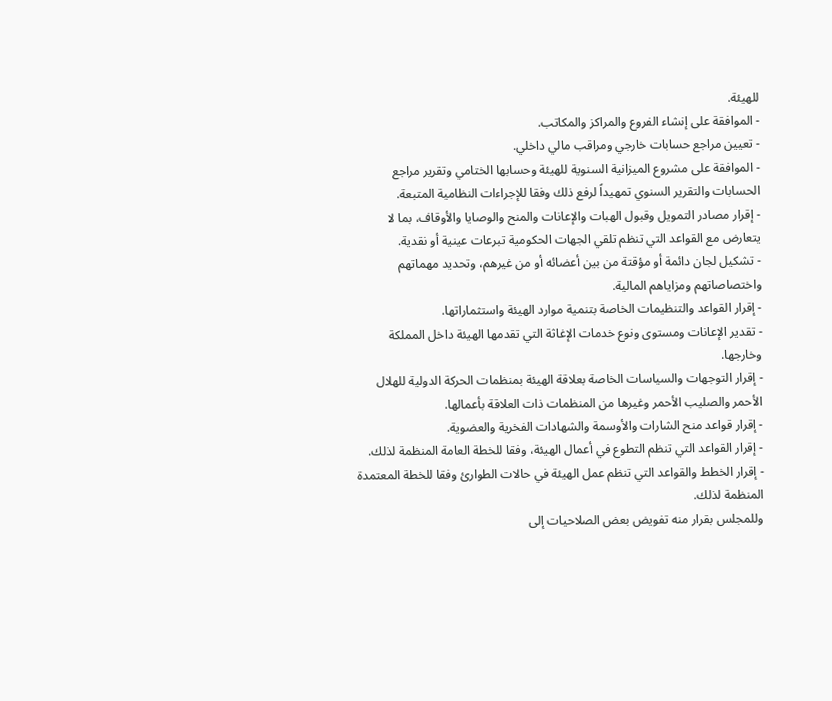للهيئة.
- الموافقة على إنشاء الفروع والمراكز والمكاتب.
- تعيين مراجع حسابات خارجي ومراقب مالي داخلي.
- الموافقة على مشروع الميزانية السنوية للهيئة وحسابها الختامي وتقرير مراجع الحسابات والتقرير السنوي تمهيداً لرفع ذلك وفقا للإجراءات النظامية المتبعة.
- إقرار مصادر التمويل وقبول الهبات والإعانات والمنح والوصايا والأوقاف، بما لا يتعارض مع القواعد التي تنظم تلقي الجهات الحكومية تبرعات عينية أو نقدية.
- تشكيل لجان دائمة أو مؤقتة من بين أعضائه أو من غيرهم، وتحديد مهماتهم واختصاصاتهم ومزاياهم المالية.
- إقرار القواعد والتنظيمات الخاصة بتنمية موارد الهيئة واستثماراتها.
- تقدير الإعانات ومستوى ونوع خدمات الإغاثة التي تقدمها الهيئة داخل المملكة وخارجها.
- إقرار التوجهات والسياسات الخاصة بعلاقة الهيئة بمنظمات الحركة الدولية للهلال الأحمر والصليب الأحمر وغيرها من المنظمات ذات العلاقة بأعمالها.
- إقرار قواعد منح الشارات والأوسمة والشهادات الفخرية والعضوية.
- إقرار القواعد التي تنظم التطوع في أعمال الهيئة، وفقا للخطة العامة المنظمة لذلك.
- إقرار الخطط والقواعد التي تنظم عمل الهيئة في حالات الطوارئ وفقا للخطة المعتمدة المنظمة لذلك.
وللمجلس بقرار منه تفويض بعض الصلاحيات إلى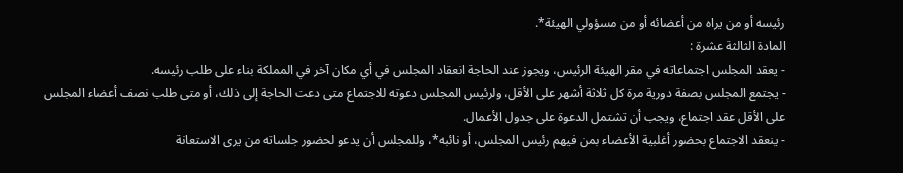رئيسه أو من يراه من أعضائه أو من مسؤولي الهيئة*.
المادة الثالثة عشرة :
- يعقد المجلس اجتماعاته في مقر الهيئة الرئيس، ويجوز عند الحاجة انعقاد المجلس في أي مكان آخر في المملكة بناء على طلب رئيسه.
- يجتمع المجلس بصفة دورية مرة كل ثلاثة أشهر على الأقل، ولرئيس المجلس دعوته للاجتماع متى دعت الحاجة إلى ذلك، أو متى طلب نصف أعضاء المجلس على الأقل عقد اجتماع، ويجب أن تشتمل الدعوة على جدول الأعمال.
- ينعقد الاجتماع بحضور أغلبية الأعضاء بمن فيهم رئيس المجلس، أو نائبه*، وللمجلس أن يدعو لحضور جلساته من يرى الاستعانة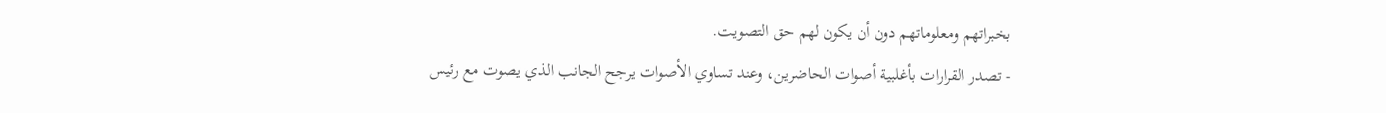بخبراتهم ومعلوماتهم دون أن يكون لهم حق التصويت.
- تصدر القرارات بأغلبية أصوات الحاضرين، وعند تساوي الأصوات يرجح الجانب الذي يصوت مع رئيس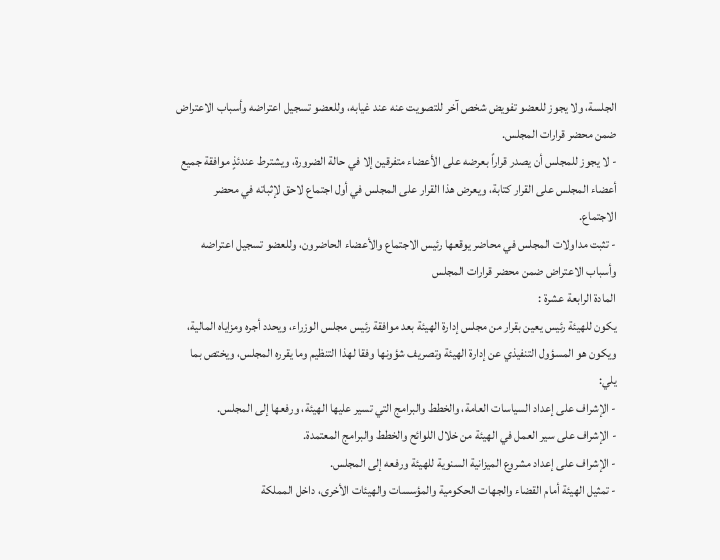الجلسة، ولا يجوز للعضو تفويض شخص آخر للتصويت عنه عند غيابه، وللعضو تسجيل اعتراضه وأسباب الاعتراض ضمن محضر قرارات المجلس.
- لا يجوز للمجلس أن يصدر قراراً بعرضه على الأعضاء متفرقين إلا في حالة الضرورة، ويشترط عندئذٍ موافقة جميع أعضاء المجلس على القرار كتابة، ويعرض هذا القرار على المجلس في أول اجتماع لاحق لإثباته في محضر الاجتماع.
- تثبت مداولات المجلس في محاضر يوقعها رئيس الاجتماع والأعضاء الحاضرون، وللعضو تسجيل اعتراضه وأسباب الاعتراض ضمن محضر قرارات المجلس
المادة الرابعة عشرة :
يكون للهيئة رئيس يعين بقرار من مجلس إدارة الهيئة بعد موافقة رئيس مجلس الوزراء، ويحدد أجره ومزاياه المالية، ويكون هو المسؤول التنفيذي عن إدارة الهيئة وتصريف شؤونها وفقا لهذا التنظيم وما يقرره المجلس، ويختص بما يلي:
- الإشراف على إعداد السياسات العامة، والخطط والبرامج التي تسير عليها الهيئة، ورفعها إلى المجلس.
- الإشراف على سير العمل في الهيئة من خلال اللوائح والخطط والبرامج المعتمدة.
- الإشراف على إعداد مشروع الميزانية السنوية للهيئة ورفعه إلى المجلس.
- تمثيل الهيئة أمام القضاء والجهات الحكومية والمؤسسات والهيئات الأخرى، داخل المملكة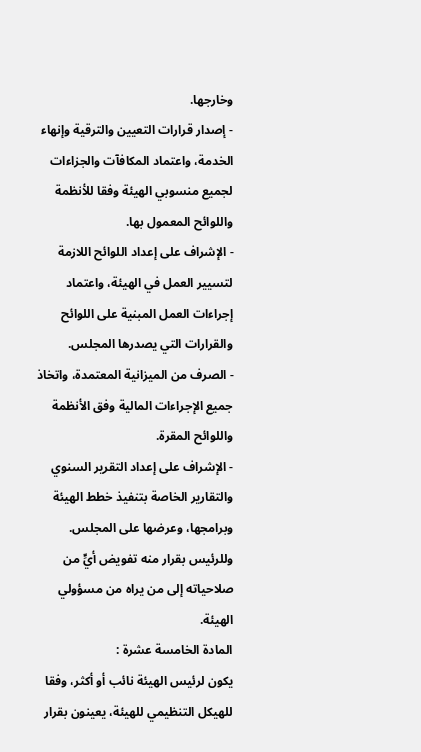وخارجها.
- إصدار قرارات التعيين والترقية وإنهاء الخدمة، واعتماد المكافآت والجزاءات لجميع منسوبي الهيئة وفقا للأنظمة واللوائح المعمول بها.
- الإشراف على إعداد اللوائح اللازمة لتسيير العمل في الهيئة، واعتماد إجراءات العمل المبنية على اللوائح والقرارات التي يصدرها المجلس.
- الصرف من الميزانية المعتمدة، واتخاذ جميع الإجراءات المالية وفق الأنظمة واللوائح المقرة.
- الإشراف على إعداد التقرير السنوي والتقارير الخاصة بتنفيذ خطط الهيئة وبرامجها، وعرضها على المجلس.
وللرئيس بقرار منه تفويض أيٍّ من صلاحياته إلى من يراه من مسؤولي الهيئة.
المادة الخامسة عشرة :
يكون لرئيس الهيئة نائب أو أكثر، وفقا للهيكل التنظيمي للهيئة، يعينون بقرار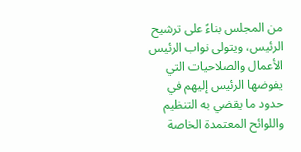من المجلس بناءً على ترشيح الرئيس، ويتولى نواب الرئيس الأعمال والصلاحيات التي يفوضها الرئيس إليهم في حدود ما يقضي به التنظيم واللوائح المعتمدة الخاصة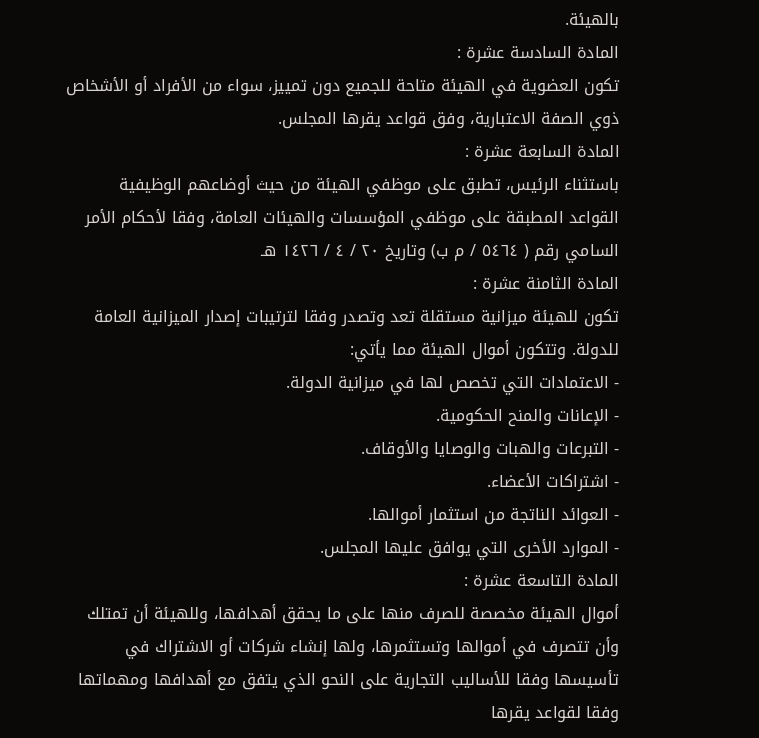بالهيئة.
المادة السادسة عشرة :
تكون العضوية في الهيئة متاحة للجميع دون تمييز، سواء من الأفراد أو الأشخاص ذوي الصفة الاعتبارية، وفق قواعد يقرها المجلس.
المادة السابعة عشرة :
باستثناء الرئيس، تطبق على موظفي الهيئة من حيث أوضاعهم الوظيفية القواعد المطبقة على موظفي المؤسسات والهيئات العامة، وفقا لأحكام الأمر السامي رقم ( ٥٤٦٤ / م ب) وتاريخ ٢٠ / ٤ / ١٤٢٦ هـ
المادة الثامنة عشرة :
تكون للهيئة ميزانية مستقلة تعد وتصدر وفقا لترتيبات إصدار الميزانية العامة للدولة. وتتكون أموال الهيئة مما يأتي:
- الاعتمادات التي تخصص لها في ميزانية الدولة.
- الإعانات والمنح الحكومية.
- التبرعات والهبات والوصايا والأوقاف.
- اشتراكات الأعضاء.
- العوائد الناتجة من استثمار أموالها.
- الموارد الأخرى التي يوافق عليها المجلس.
المادة التاسعة عشرة :
أموال الهيئة مخصصة للصرف منها على ما يحقق أهدافها، وللهيئة أن تمتلك وأن تتصرف في أموالها وتستثمرها، ولها إنشاء شركات أو الاشتراك في تأسيسها وفقا للأساليب التجارية على النحو الذي يتفق مع أهدافها ومهماتها وفقا لقواعد يقرها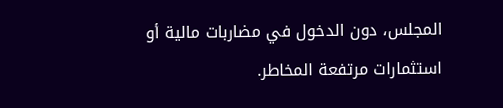المجلس، دون الدخول في مضاربات مالية أو استثمارات مرتفعة المخاطر.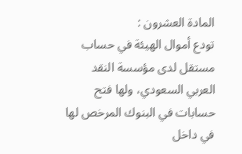المادة العشرون :
تودع أموال الهيئة في حساب مستقل لدى مؤسسة النقد العربي السعودي، ولها فتح حسابات في البنوك المرخص لها في داخل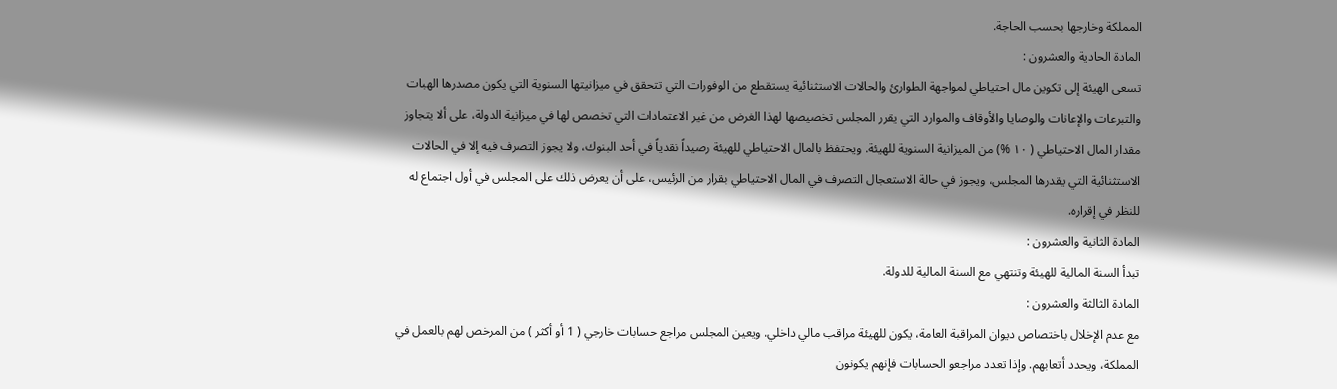المملكة وخارجها بحسب الحاجة.
المادة الحادية والعشرون :
تسعى الهيئة إلى تكوين مال احتياطي لمواجهة الطوارئ والحالات الاستثنائية يستقطع من الوفورات التي تتحقق في ميزانيتها السنوية التي يكون مصدرها الهبات والتبرعات والإعانات والوصايا والأوقاف والموارد التي يقرر المجلس تخصيصها لهذا الغرض من غير الاعتمادات التي تخصص لها في ميزانية الدولة، على ألا يتجاوز مقدار المال الاحتياطي ( ١٠ %) من الميزانية السنوية للهيئة. ويحتفظ بالمال الاحتياطي للهيئة رصيداً نقدياً في أحد البنوك، ولا يجوز التصرف فيه إلا في الحالات الاستثنائية التي يقدرها المجلس، ويجوز في حالة الاستعجال التصرف في المال الاحتياطي بقرار من الرئيس، على أن يعرض ذلك على المجلس في أول اجتماع له للنظر في إقراره.
المادة الثانية والعشرون :
تبدأ السنة المالية للهيئة وتنتهي مع السنة المالية للدولة.
المادة الثالثة والعشرون :
مع عدم الإخلال باختصاص ديوان المراقبة العامة، يكون للهيئة مراقب مالي داخلي. ويعين المجلس مراجع حسابات خارجي ( 1 أو أكثر ) من المرخص لهم بالعمل في المملكة، ويحدد أتعابهم. وإذا تعدد مراجعو الحسابات فإنهم يكونون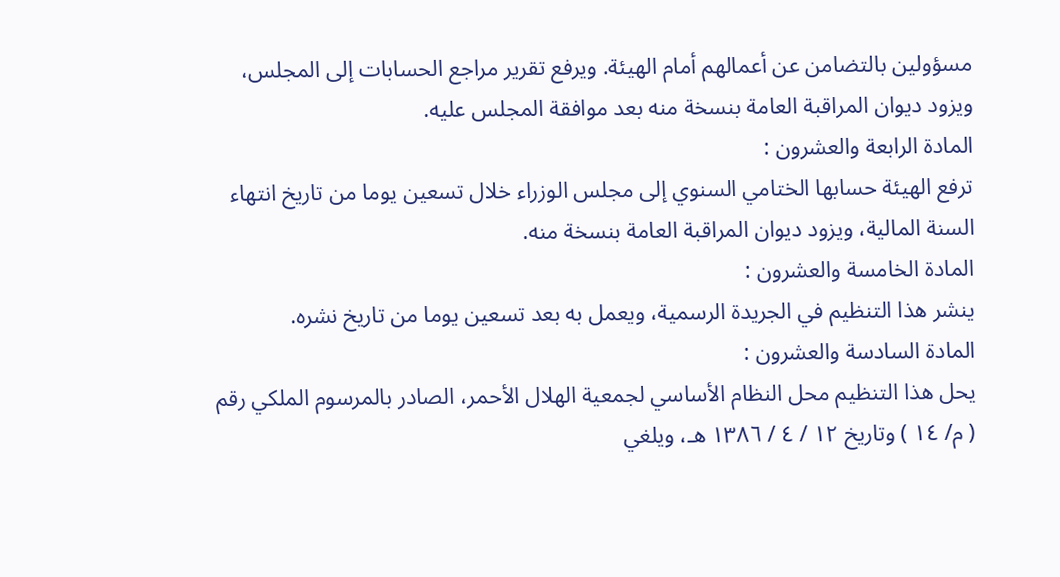مسؤولين بالتضامن عن أعمالهم أمام الهيئة. ويرفع تقرير مراجع الحسابات إلى المجلس، ويزود ديوان المراقبة العامة بنسخة منه بعد موافقة المجلس عليه.
المادة الرابعة والعشرون :
ترفع الهيئة حسابها الختامي السنوي إلى مجلس الوزراء خلال تسعين يوما من تاريخ انتهاء السنة المالية، ويزود ديوان المراقبة العامة بنسخة منه.
المادة الخامسة والعشرون :
ينشر هذا التنظيم في الجريدة الرسمية، ويعمل به بعد تسعين يوما من تاريخ نشره.
المادة السادسة والعشرون :
يحل هذا التنظيم محل النظام الأساسي لجمعية الهلال الأحمر، الصادر بالمرسوم الملكي رقم ( م/ ١٤ ) وتاريخ ١٢ / ٤ / ١٣٨٦ هـ، ويلغي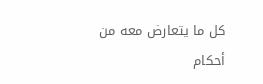كل ما يتعارض معه من أحكام